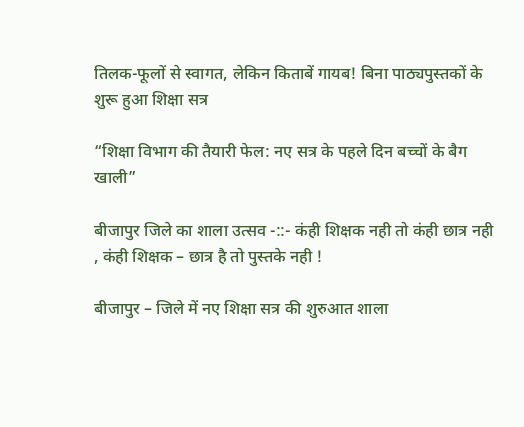तिलक-फूलों से स्वागत, लेकिन किताबें गायब! बिना पाठ्यपुस्तकों के शुरू हुआ शिक्षा सत्र

“शिक्षा विभाग की तैयारी फेल: नए सत्र के पहले दिन बच्चों के बैग खाली”

बीजापुर जिले का शाला उत्सव -::- कंही शिक्षक नही तो कंही छात्र नही , कंही शिक्षक – छात्र है तो पुस्तके नही !

बीजापुर – जिले में नए शिक्षा सत्र की शुरुआत शाला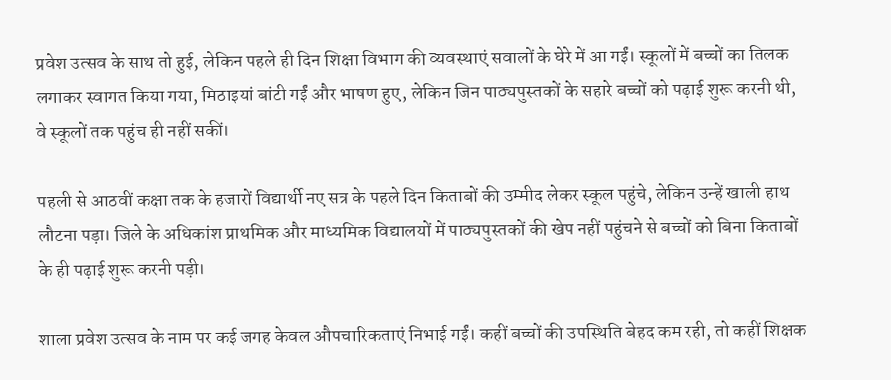प्रवेश उत्सव के साथ तो हुई, लेकिन पहले ही दिन शिक्षा विभाग की व्यवस्थाएं सवालों के घेरे में आ गईं। स्कूलों में बच्चों का तिलक लगाकर स्वागत किया गया, मिठाइयां बांटी गईं और भाषण हुए, लेकिन जिन पाठ्यपुस्तकों के सहारे बच्चों को पढ़ाई शुरू करनी थी, वे स्कूलों तक पहुंच ही नहीं सकीं।

पहली से आठवीं कक्षा तक के हजारों विद्यार्थी नए सत्र के पहले दिन किताबों की उम्मीद लेकर स्कूल पहुंचे, लेकिन उन्हें खाली हाथ लौटना पड़ा। जिले के अधिकांश प्राथमिक और माध्यमिक विद्यालयों में पाठ्यपुस्तकों की खेप नहीं पहुंचने से बच्चों को बिना किताबों के ही पढ़ाई शुरू करनी पड़ी।

शाला प्रवेश उत्सव के नाम पर कई जगह केवल औपचारिकताएं निभाई गईं। कहीं बच्चों की उपस्थिति बेहद कम रही, तो कहीं शिक्षक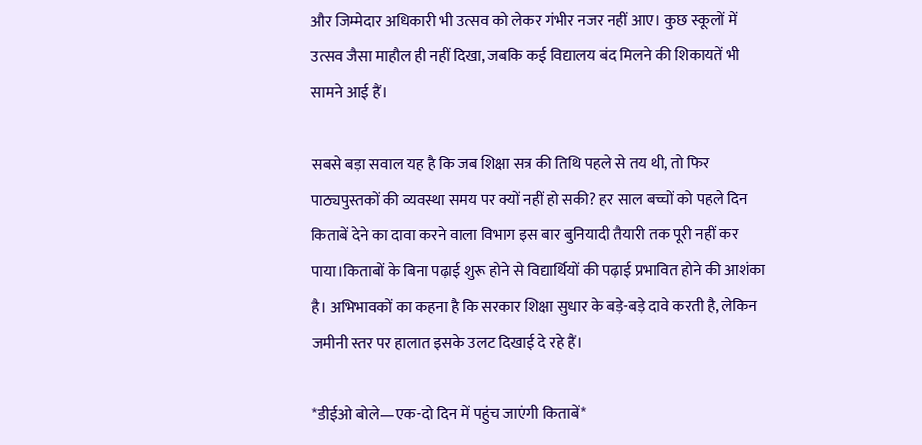और जिम्मेदार अधिकारी भी उत्सव को लेकर गंभीर नजर नहीं आए। कुछ स्कूलों में उत्सव जैसा माहौल ही नहीं दिखा, जबकि कई विद्यालय बंद मिलने की शिकायतें भी सामने आई हैं।

सबसे बड़ा सवाल यह है कि जब शिक्षा सत्र की तिथि पहले से तय थी, तो फिर पाठ्यपुस्तकों की व्यवस्था समय पर क्यों नहीं हो सकी? हर साल बच्चों को पहले दिन किताबें देने का दावा करने वाला विभाग इस बार बुनियादी तैयारी तक पूरी नहीं कर पाया।किताबों के बिना पढ़ाई शुरू होने से विद्यार्थियों की पढ़ाई प्रभावित होने की आशंका है। अभिभावकों का कहना है कि सरकार शिक्षा सुधार के बड़े-बड़े दावे करती है, लेकिन जमीनी स्तर पर हालात इसके उलट दिखाई दे रहे हैं।

*डीईओ बोले—एक-दो दिन में पहुंच जाएंगी किताबें*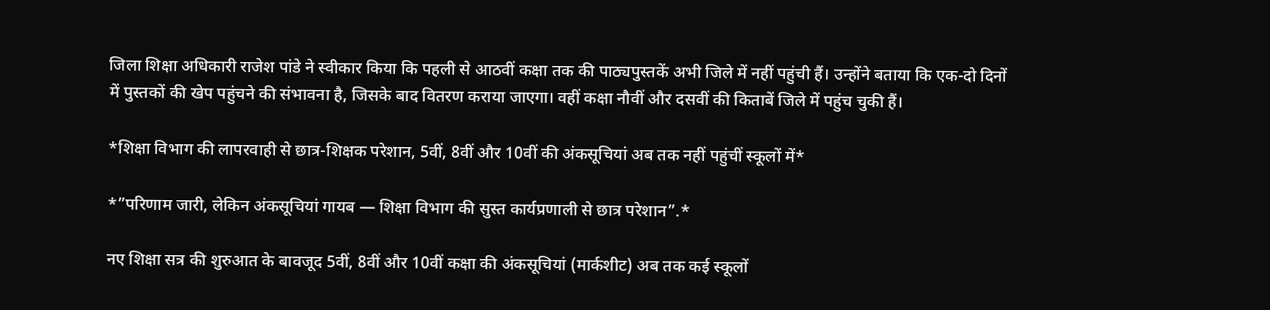जिला शिक्षा अधिकारी राजेश पांडे ने स्वीकार किया कि पहली से आठवीं कक्षा तक की पाठ्यपुस्तकें अभी जिले में नहीं पहुंची हैं। उन्होंने बताया कि एक-दो दिनों में पुस्तकों की खेप पहुंचने की संभावना है, जिसके बाद वितरण कराया जाएगा। वहीं कक्षा नौवीं और दसवीं की किताबें जिले में पहुंच चुकी हैं।

*शिक्षा विभाग की लापरवाही से छात्र-शिक्षक परेशान, 5वीं, 8वीं और 10वीं की अंकसूचियां अब तक नहीं पहुंचीं स्कूलों में*

*”परिणाम जारी, लेकिन अंकसूचियां गायब — शिक्षा विभाग की सुस्त कार्यप्रणाली से छात्र परेशान”.*

नए शिक्षा सत्र की शुरुआत के बावजूद 5वीं, 8वीं और 10वीं कक्षा की अंकसूचियां (मार्कशीट) अब तक कई स्कूलों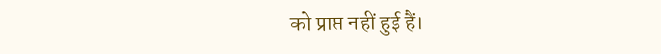को प्राप्त नहीं हुई हैं।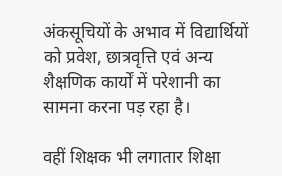अंकसूचियों के अभाव में विद्यार्थियों को प्रवेश, छात्रवृत्ति एवं अन्य शैक्षणिक कार्यों में परेशानी का सामना करना पड़ रहा है।

वहीं शिक्षक भी लगातार शिक्षा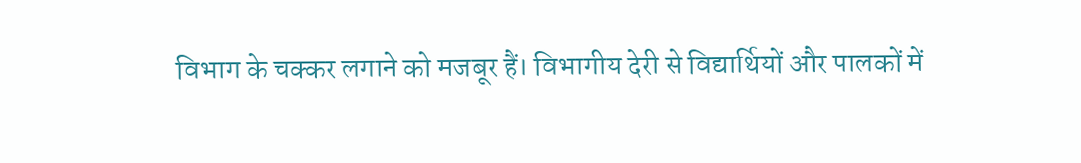विभाग के चक्कर लगाने को मजबूर हैं। विभागीय देरी से विद्यार्थियों और पालकों में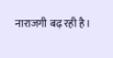नाराजगी बढ़ रही है।